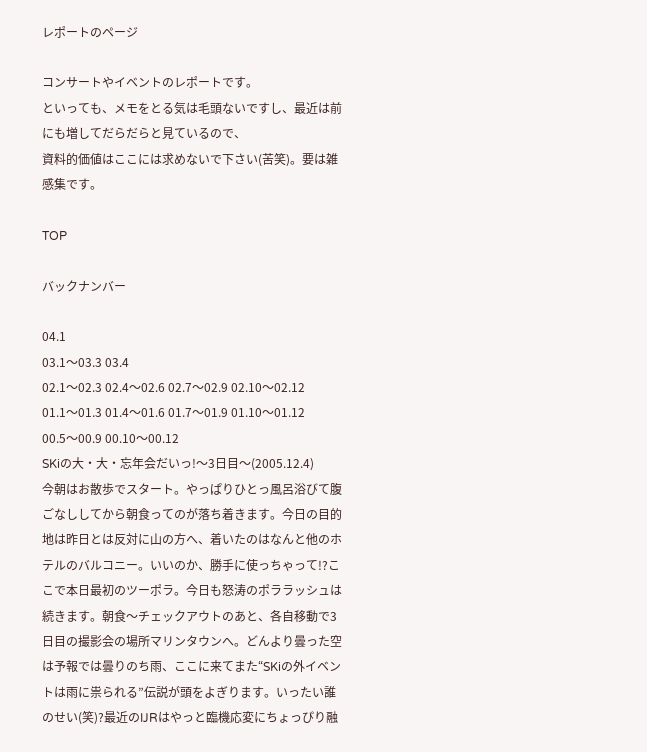レポートのページ

コンサートやイベントのレポートです。
といっても、メモをとる気は毛頭ないですし、最近は前にも増してだらだらと見ているので、
資料的価値はここには求めないで下さい(苦笑)。要は雑感集です。

TOP

バックナンバー

04.1
03.1〜03.3 03.4
02.1〜02.3 02.4〜02.6 02.7〜02.9 02.10〜02.12
01.1〜01.3 01.4〜01.6 01.7〜01.9 01.10〜01.12
00.5〜00.9 00.10〜00.12
SKiの大・大・忘年会だいっ!〜3日目〜(2005.12.4)
今朝はお散歩でスタート。やっぱりひとっ風呂浴びて腹ごなししてから朝食ってのが落ち着きます。今日の目的地は昨日とは反対に山の方へ、着いたのはなんと他のホテルのバルコニー。いいのか、勝手に使っちゃって!?ここで本日最初のツーポラ。今日も怒涛のポララッシュは続きます。朝食〜チェックアウトのあと、各自移動で3日目の撮影会の場所マリンタウンへ。どんより曇った空は予報では曇りのち雨、ここに来てまた“SKiの外イベントは雨に祟られる”伝説が頭をよぎります。いったい誰のせい(笑)?最近のIJRはやっと臨機応変にちょっぴり融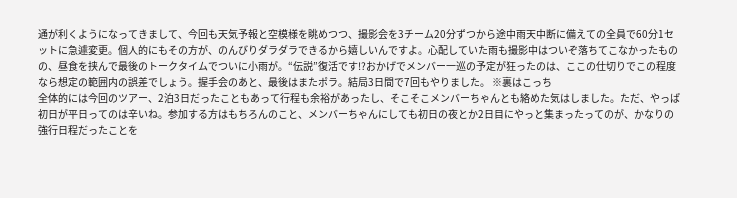通が利くようになってきまして、今回も天気予報と空模様を眺めつつ、撮影会を3チーム20分ずつから途中雨天中断に備えての全員で60分1セットに急遽変更。個人的にもその方が、のんびりダラダラできるから嬉しいんですよ。心配していた雨も撮影中はついぞ落ちてこなかったものの、昼食を挟んで最後のトークタイムでついに小雨が。“伝説”復活です!?おかげでメンバー一巡の予定が狂ったのは、ここの仕切りでこの程度なら想定の範囲内の誤差でしょう。握手会のあと、最後はまたポラ。結局3日間で7回もやりました。 ※裏はこっち
全体的には今回のツアー、2泊3日だったこともあって行程も余裕があったし、そこそこメンバーちゃんとも絡めた気はしました。ただ、やっぱ初日が平日ってのは辛いね。参加する方はもちろんのこと、メンバーちゃんにしても初日の夜とか2日目にやっと集まったってのが、かなりの強行日程だったことを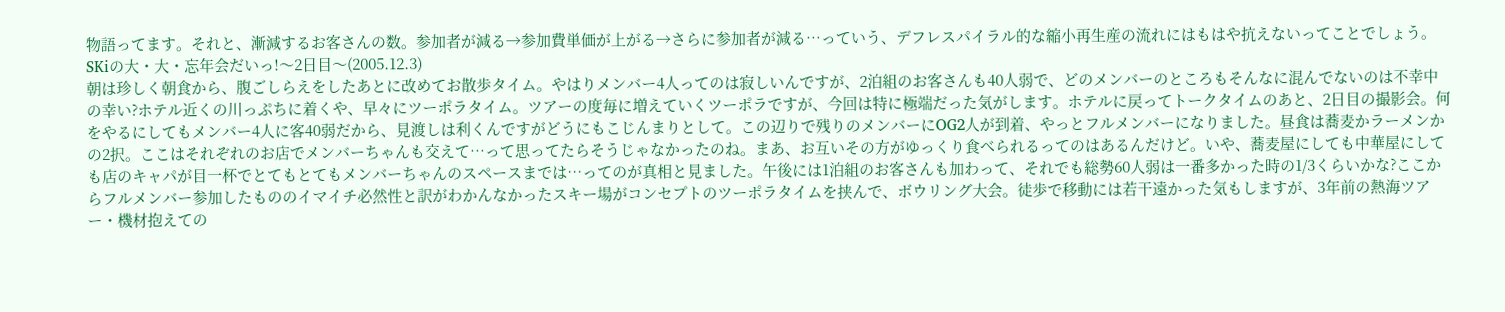物語ってます。それと、漸減するお客さんの数。参加者が減る→参加費単価が上がる→さらに参加者が減る…っていう、デフレスパイラル的な縮小再生産の流れにはもはや抗えないってことでしょう。
SKiの大・大・忘年会だいっ!〜2日目〜(2005.12.3)
朝は珍しく朝食から、腹ごしらえをしたあとに改めてお散歩タイム。やはりメンバー4人ってのは寂しいんですが、2泊組のお客さんも40人弱で、どのメンバーのところもそんなに混んでないのは不幸中の幸い?ホテル近くの川っぷちに着くや、早々にツーポラタイム。ツアーの度毎に増えていくツーポラですが、今回は特に極端だった気がします。ホテルに戻ってトークタイムのあと、2日目の撮影会。何をやるにしてもメンバー4人に客40弱だから、見渡しは利くんですがどうにもこじんまりとして。この辺りで残りのメンバーにOG2人が到着、やっとフルメンバーになりました。昼食は蕎麦かラーメンかの2択。ここはそれぞれのお店でメンバーちゃんも交えて…って思ってたらそうじゃなかったのね。まあ、お互いその方がゆっくり食べられるってのはあるんだけど。いや、蕎麦屋にしても中華屋にしても店のキャパが目一杯でとてもとてもメンバーちゃんのスペースまでは…ってのが真相と見ました。午後には1泊組のお客さんも加わって、それでも総勢60人弱は一番多かった時の1/3くらいかな?ここからフルメンバー参加したもののイマイチ必然性と訳がわかんなかったスキー場がコンセプトのツーポラタイムを挟んで、ボウリング大会。徒歩で移動には若干遠かった気もしますが、3年前の熱海ツアー・機材抱えての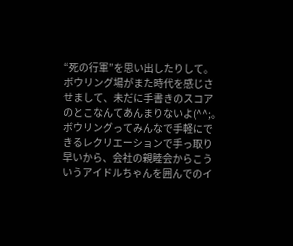“死の行軍”を思い出したりして。ボウリング場がまた時代を感じさせまして、未だに手書きのスコアのとこなんてあんまりないよ(^^;。ボウリングってみんなで手軽にできるレクリエーションで手っ取り早いから、会社の親睦会からこういうアイドルちゃんを囲んでのイ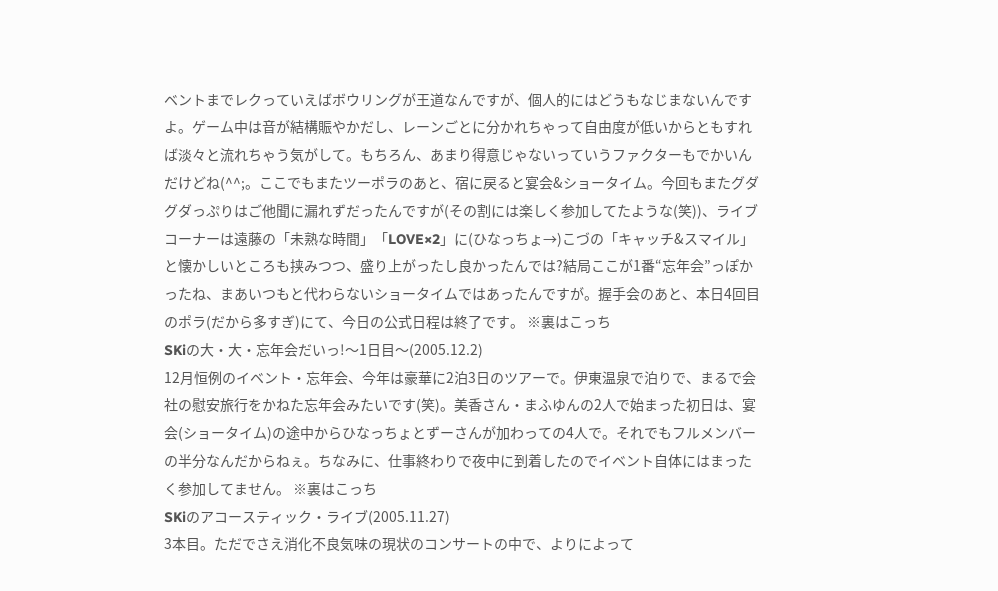ベントまでレクっていえばボウリングが王道なんですが、個人的にはどうもなじまないんですよ。ゲーム中は音が結構賑やかだし、レーンごとに分かれちゃって自由度が低いからともすれば淡々と流れちゃう気がして。もちろん、あまり得意じゃないっていうファクターもでかいんだけどね(^^;。ここでもまたツーポラのあと、宿に戻ると宴会&ショータイム。今回もまたグダグダっぷりはご他聞に漏れずだったんですが(その割には楽しく参加してたような(笑))、ライブコーナーは遠藤の「未熟な時間」「LOVE×2」に(ひなっちょ→)こづの「キャッチ&スマイル」と懐かしいところも挟みつつ、盛り上がったし良かったんでは?結局ここが1番“忘年会”っぽかったね、まあいつもと代わらないショータイムではあったんですが。握手会のあと、本日4回目のポラ(だから多すぎ)にて、今日の公式日程は終了です。 ※裏はこっち
SKiの大・大・忘年会だいっ!〜1日目〜(2005.12.2)
12月恒例のイベント・忘年会、今年は豪華に2泊3日のツアーで。伊東温泉で泊りで、まるで会社の慰安旅行をかねた忘年会みたいです(笑)。美香さん・まふゆんの2人で始まった初日は、宴会(ショータイム)の途中からひなっちょとずーさんが加わっての4人で。それでもフルメンバーの半分なんだからねぇ。ちなみに、仕事終わりで夜中に到着したのでイベント自体にはまったく参加してません。 ※裏はこっち
SKiのアコースティック・ライブ(2005.11.27)
3本目。ただでさえ消化不良気味の現状のコンサートの中で、よりによって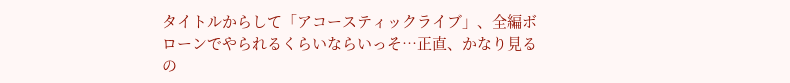タイトルからして「アコースティックライブ」、全編ボローンでやられるくらいならいっそ…正直、かなり見るの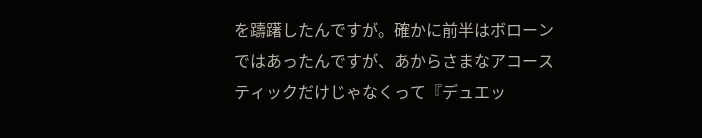を躊躇したんですが。確かに前半はボローンではあったんですが、あからさまなアコースティックだけじゃなくって『デュエッ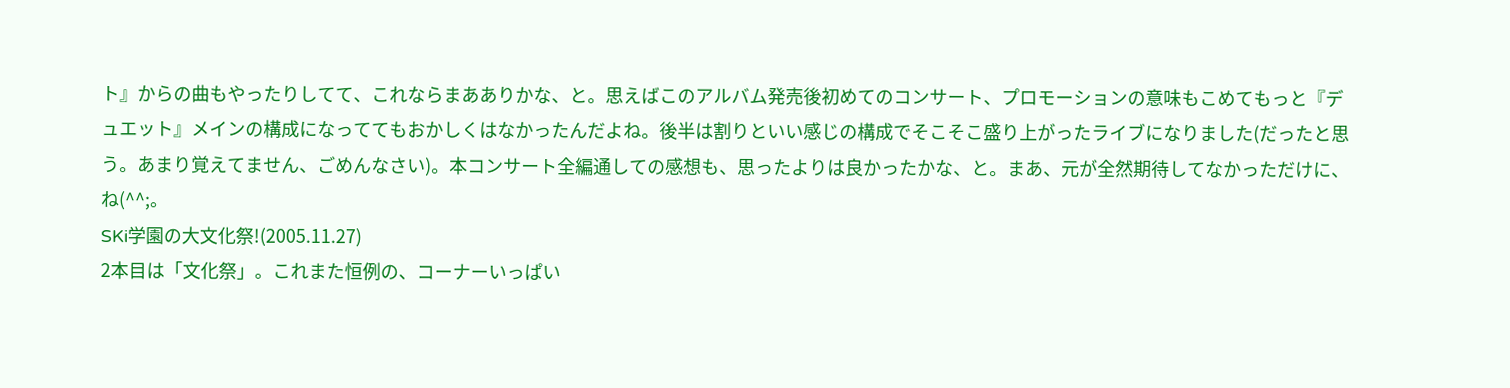ト』からの曲もやったりしてて、これならまあありかな、と。思えばこのアルバム発売後初めてのコンサート、プロモーションの意味もこめてもっと『デュエット』メインの構成になっててもおかしくはなかったんだよね。後半は割りといい感じの構成でそこそこ盛り上がったライブになりました(だったと思う。あまり覚えてません、ごめんなさい)。本コンサート全編通しての感想も、思ったよりは良かったかな、と。まあ、元が全然期待してなかっただけに、ね(^^;。
SKi学園の大文化祭!(2005.11.27)
2本目は「文化祭」。これまた恒例の、コーナーいっぱい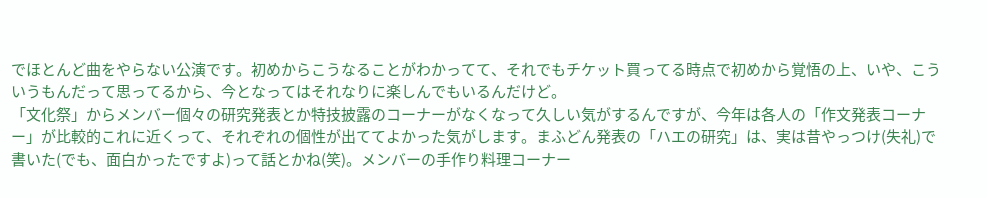でほとんど曲をやらない公演です。初めからこうなることがわかってて、それでもチケット買ってる時点で初めから覚悟の上、いや、こういうもんだって思ってるから、今となってはそれなりに楽しんでもいるんだけど。
「文化祭」からメンバー個々の研究発表とか特技披露のコーナーがなくなって久しい気がするんですが、今年は各人の「作文発表コーナー」が比較的これに近くって、それぞれの個性が出ててよかった気がします。まふどん発表の「ハエの研究」は、実は昔やっつけ(失礼)で書いた(でも、面白かったですよ)って話とかね(笑)。メンバーの手作り料理コーナー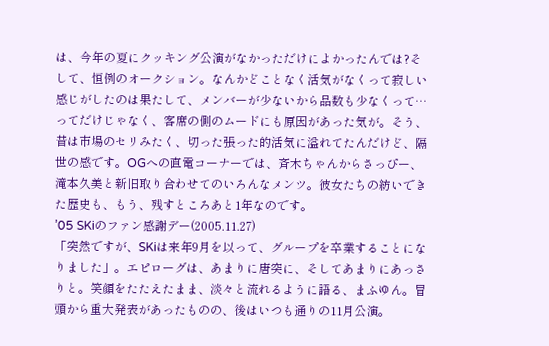は、今年の夏にクッキング公演がなかっただけによかったんでは?そして、恒例のオークション。なんかどことなく活気がなくって寂しい感じがしたのは果たして、メンバーが少ないから品数も少なくって…ってだけじゃなく、客席の側のムードにも原因があった気が。そう、昔は市場のセリみたく、切った張った的活気に溢れてたんだけど、隔世の感です。OGへの直電コーナーでは、斉木ちゃんからさっぴー、滝本久美と新旧取り合わせてのいろんなメンツ。彼女たちの紡いできた歴史も、もう、残すところあと1年なのです。
’05 SKiのファン感謝デー(2005.11.27)
「突然ですが、SKiは来年9月を以って、グループを卒業することになりました」。エピローグは、あまりに唐突に、そしてあまりにあっさりと。笑顔をたたえたまま、淡々と流れるように語る、まふゆん。冒頭から重大発表があったものの、後はいつも通りの11月公演。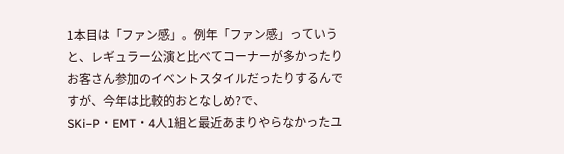1本目は「ファン感」。例年「ファン感」っていうと、レギュラー公演と比べてコーナーが多かったりお客さん参加のイベントスタイルだったりするんですが、今年は比較的おとなしめ?で、SKi−P・EMT・4人1組と最近あまりやらなかったユ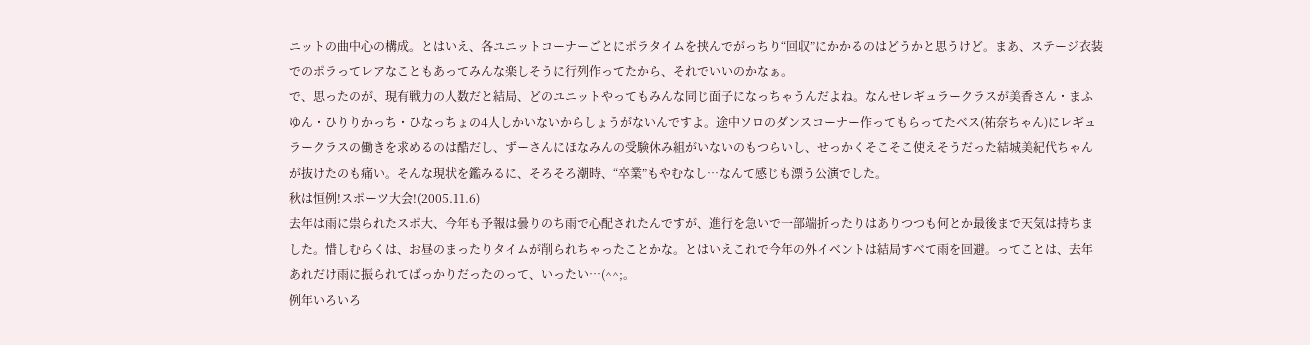ニットの曲中心の構成。とはいえ、各ユニットコーナーごとにポラタイムを挟んでがっちり“回収”にかかるのはどうかと思うけど。まあ、ステージ衣装でのポラってレアなこともあってみんな楽しそうに行列作ってたから、それでいいのかなぁ。
で、思ったのが、現有戦力の人数だと結局、どのユニットやってもみんな同じ面子になっちゃうんだよね。なんせレギュラークラスが美香さん・まふゆん・ひりりかっち・ひなっちょの4人しかいないからしょうがないんですよ。途中ソロのダンスコーナー作ってもらってたベス(祐奈ちゃん)にレギュラークラスの働きを求めるのは酷だし、ずーさんにほなみんの受験休み組がいないのもつらいし、せっかくそこそこ使えそうだった結城美紀代ちゃんが抜けたのも痛い。そんな現状を鑑みるに、そろそろ潮時、“卒業”もやむなし…なんて感じも漂う公演でした。
秋は恒例!スポーツ大会!(2005.11.6)
去年は雨に祟られたスポ大、今年も予報は曇りのち雨で心配されたんですが、進行を急いで一部端折ったりはありつつも何とか最後まで天気は持ちました。惜しむらくは、お昼のまったりタイムが削られちゃったことかな。とはいえこれで今年の外イベントは結局すべて雨を回避。ってことは、去年あれだけ雨に振られてばっかりだったのって、いったい…(^^;。
例年いろいろ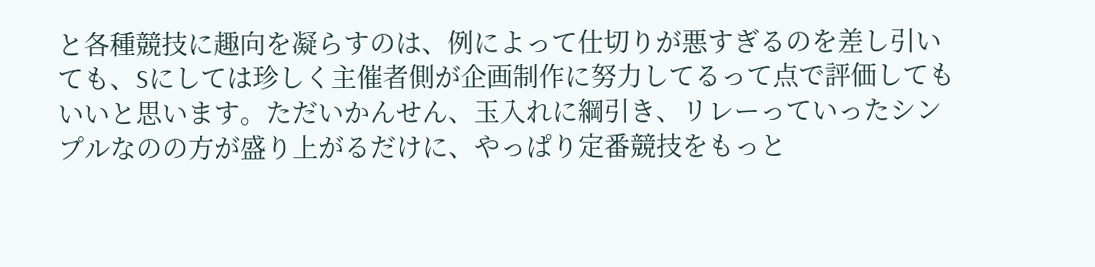と各種競技に趣向を凝らすのは、例によって仕切りが悪すぎるのを差し引いても、Sにしては珍しく主催者側が企画制作に努力してるって点で評価してもいいと思います。ただいかんせん、玉入れに綱引き、リレーっていったシンプルなのの方が盛り上がるだけに、やっぱり定番競技をもっと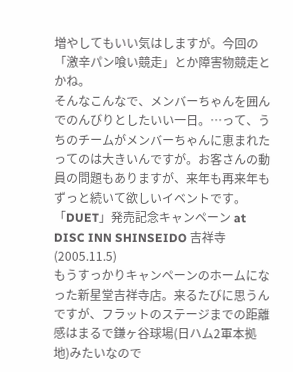増やしてもいい気はしますが。今回の「激辛パン喰い競走」とか障害物競走とかね。
そんなこんなで、メンバーちゃんを囲んでのんびりとしたいい一日。…って、うちのチームがメンバーちゃんに恵まれたってのは大きいんですが。お客さんの動員の問題もありますが、来年も再来年もずっと続いて欲しいイベントです。
「DUET」発売記念キャンペーン at DISC INN SHINSEIDO 吉祥寺(2005.11.5)
もうすっかりキャンペーンのホームになった新星堂吉祥寺店。来るたびに思うんですが、フラットのステージまでの距離感はまるで鎌ヶ谷球場(日ハム2軍本拠地)みたいなので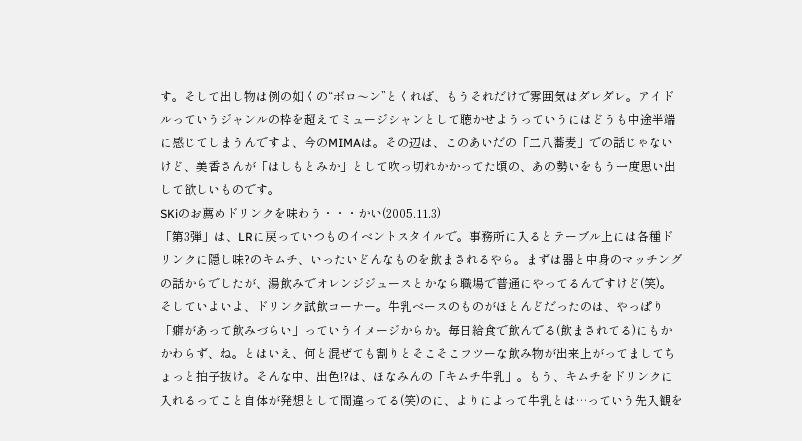す。そして出し物は例の如くの“ボロ〜ン”とくれば、もうそれだけで雰囲気はダレダレ。アイドルっていうジャンルの枠を超えてミュージシャンとして聴かせようっていうにはどうも中途半端に感じてしまうんですよ、今のMIMAは。その辺は、このあいだの「二八蕎麦」での話じゃないけど、美香さんが「はしもとみか」として吹っ切れかかってた頃の、あの勢いをもう一度思い出して欲しいものです。
SKiのお薦めドリンクを味わう・・・かい(2005.11.3)
「第3弾」は、LRに戻っていつものイベントスタイルで。事務所に入るとテーブル上には各種ドリンクに隠し味?のキムチ、いったいどんなものを飲まされるやら。まずは器と中身のマッチングの話からでしたが、湯飲みでオレンジジュースとかなら職場で普通にやってるんですけど(笑)。そしていよいよ、ドリンク試飲コーナー。牛乳ベースのものがほとんどだったのは、やっぱり「癖があって飲みづらい」っていうイメージからか。毎日給食で飲んでる(飲まされてる)にもかかわらず、ね。とはいえ、何と混ぜても割りとそこそこフツーな飲み物が出来上がってましてちょっと拍子抜け。そんな中、出色!?は、ほなみんの「キムチ牛乳」。もう、キムチをドリンクに入れるってこと自体が発想として間違ってる(笑)のに、よりによって牛乳とは…っていう先入観を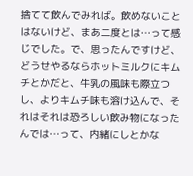捨てて飲んでみれば。飲めないことはないけど、まあ二度とは…って感じでした。で、思ったんですけど、どうせやるならホットミルクにキムチとかだと、牛乳の風味も際立つし、よりキムチ味も溶け込んで、それはそれは恐ろしい飲み物になったんでは…って、内緒にしとかな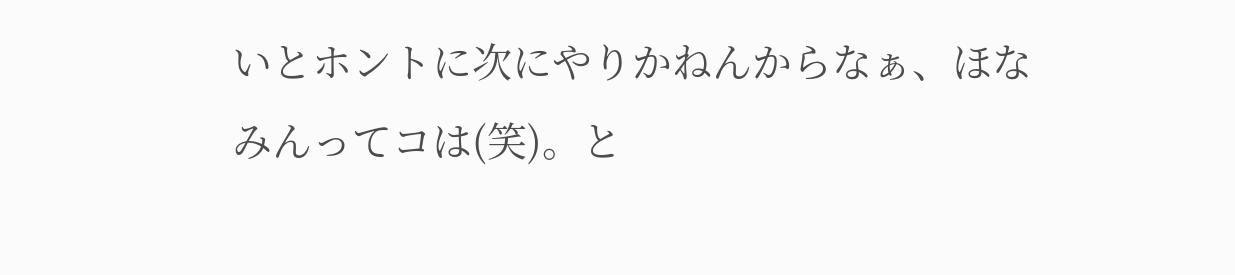いとホントに次にやりかねんからなぁ、ほなみんってコは(笑)。と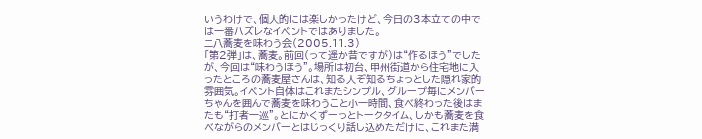いうわけで、個人的には楽しかったけど、今日の3本立ての中では一番ハズレなイベントではありました。
ニ八蕎麦を味わう会(2005.11.3)
「第2弾」は、蕎麦。前回(って遥か昔ですが)は“作るほう”でしたが、今回は“味わうほう”。場所は初台、甲州街道から住宅地に入ったところの蕎麦屋さんは、知る人ぞ知るちょっとした隠れ家的雰囲気。イベント自体はこれまたシンプル、グループ毎にメンバーちゃんを囲んで蕎麦を味わうこと小一時間、食べ終わった後はまたも“打者一巡”。とにかくずーっとトークタイム、しかも蕎麦を食べながらのメンバーとはじっくり話し込めただけに、これまた満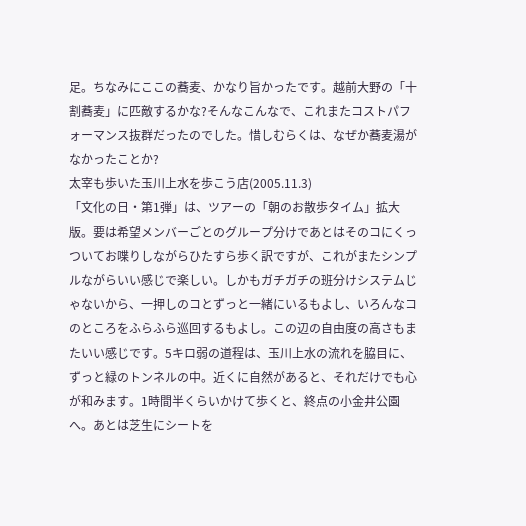足。ちなみにここの蕎麦、かなり旨かったです。越前大野の「十割蕎麦」に匹敵するかな?そんなこんなで、これまたコストパフォーマンス抜群だったのでした。惜しむらくは、なぜか蕎麦湯がなかったことか?
太宰も歩いた玉川上水を歩こう店(2005.11.3)
「文化の日・第1弾」は、ツアーの「朝のお散歩タイム」拡大版。要は希望メンバーごとのグループ分けであとはそのコにくっついてお喋りしながらひたすら歩く訳ですが、これがまたシンプルながらいい感じで楽しい。しかもガチガチの班分けシステムじゃないから、一押しのコとずっと一緒にいるもよし、いろんなコのところをふらふら巡回するもよし。この辺の自由度の高さもまたいい感じです。5キロ弱の道程は、玉川上水の流れを脇目に、ずっと緑のトンネルの中。近くに自然があると、それだけでも心が和みます。1時間半くらいかけて歩くと、終点の小金井公園へ。あとは芝生にシートを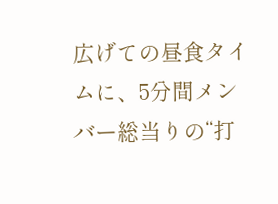広げての昼食タイムに、5分間メンバー総当りの“打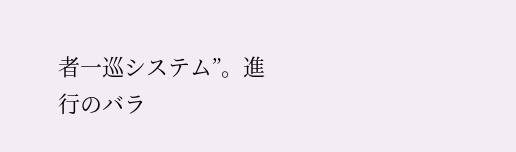者一巡システム”。進行のバラ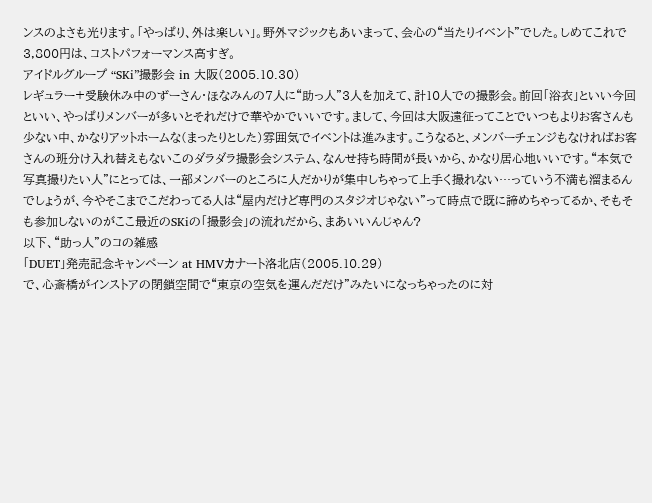ンスのよさも光ります。「やっぱり、外は楽しい」。野外マジックもあいまって、会心の“当たりイベント”でした。しめてこれで3,800円は、コストパフォーマンス高すぎ。
アイドルグループ “SKi”撮影会 in 大阪(2005.10.30)
レギュラー+受験休み中のずーさん・ほなみんの7人に“助っ人”3人を加えて、計10人での撮影会。前回「浴衣」といい今回といい、やっぱりメンバーが多いとそれだけで華やかでいいです。まして、今回は大阪遠征ってことでいつもよりお客さんも少ない中、かなりアットホームな(まったりとした)雰囲気でイベントは進みます。こうなると、メンバーチェンジもなければお客さんの班分け入れ替えもないこのダラダラ撮影会システム、なんせ持ち時間が長いから、かなり居心地いいです。“本気で写真撮りたい人”にとっては、一部メンバーのところに人だかりが集中しちゃって上手く撮れない…っていう不満も溜まるんでしょうが、今やそこまでこだわってる人は“屋内だけど専門のスタジオじゃない”って時点で既に諦めちゃってるか、そもそも参加しないのがここ最近のSKiの「撮影会」の流れだから、まあいいんじゃん?
以下、“助っ人”のコの雑感
「DUET」発売記念キャンペーン at HMVカナート洛北店(2005.10.29)
で、心斎橋がインストアの閉鎖空間で“東京の空気を運んだだけ”みたいになっちゃったのに対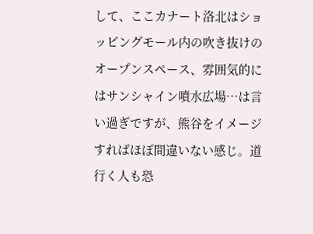して、ここカナート洛北はショッピングモール内の吹き抜けのオープンスペース、雰囲気的にはサンシャイン噴水広場…は言い過ぎですが、熊谷をイメージすればほぼ間違いない感じ。道行く人も恐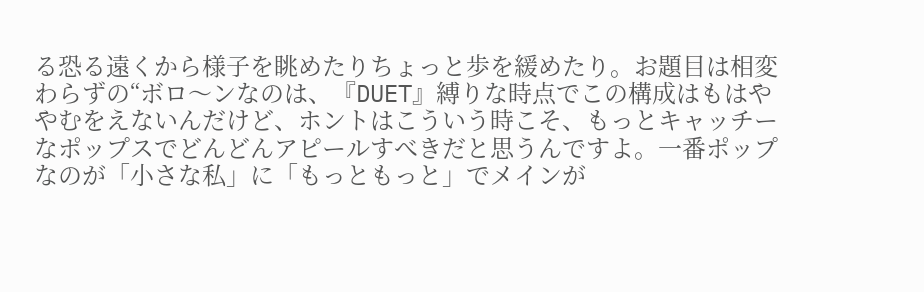る恐る遠くから様子を眺めたりちょっと歩を緩めたり。お題目は相変わらずの“ボロ〜ンなのは、『DUET』縛りな時点でこの構成はもはややむをえないんだけど、ホントはこういう時こそ、もっとキャッチーなポップスでどんどんアピールすべきだと思うんですよ。一番ポップなのが「小さな私」に「もっともっと」でメインが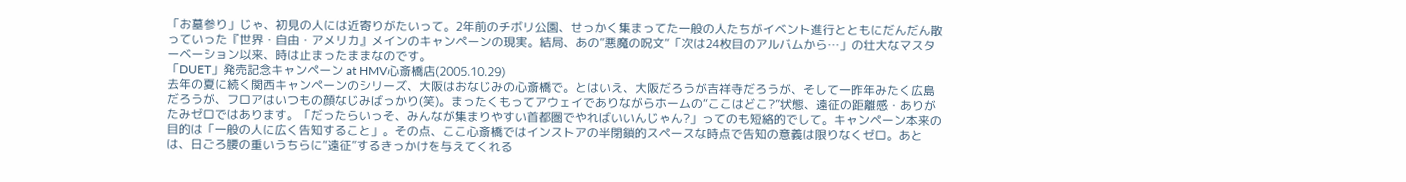「お墓参り」じゃ、初見の人には近寄りがたいって。2年前のチボリ公園、せっかく集まってた一般の人たちがイベント進行とともにだんだん散っていった『世界・自由・アメリカ』メインのキャンペーンの現実。結局、あの”悪魔の呪文“「次は24枚目のアルバムから…」の壮大なマスターベーション以来、時は止まったままなのです。
「DUET」発売記念キャンペーン at HMV心斎橋店(2005.10.29)
去年の夏に続く関西キャンペーンのシリーズ、大阪はおなじみの心斎橋で。とはいえ、大阪だろうが吉祥寺だろうが、そして一昨年みたく広島だろうが、フロアはいつもの顔なじみばっかり(笑)。まったくもってアウェイでありながらホームの“ここはどこ?”状態、遠征の距離感・ありがたみゼロではあります。「だったらいっそ、みんなが集まりやすい首都圏でやればいいんじゃん?」ってのも短絡的でして。キャンペーン本来の目的は「一般の人に広く告知すること」。その点、ここ心斎橋ではインストアの半閉鎖的スペースな時点で告知の意義は限りなくゼロ。あとは、日ごろ腰の重いうちらに“遠征”するきっかけを与えてくれる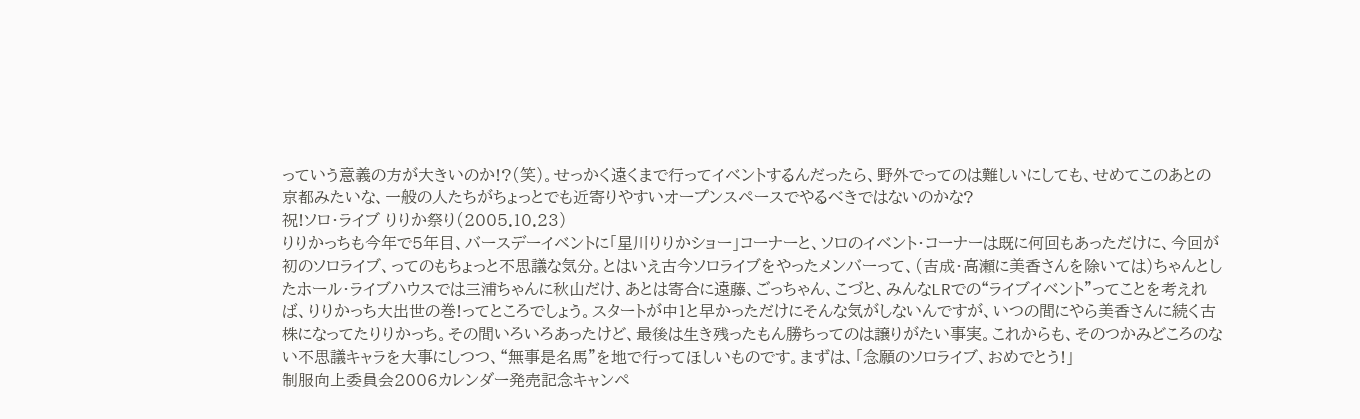っていう意義の方が大きいのか!?(笑)。せっかく遠くまで行ってイベントするんだったら、野外でってのは難しいにしても、せめてこのあとの京都みたいな、一般の人たちがちょっとでも近寄りやすいオープンスペースでやるべきではないのかな?
祝!ソロ・ライブ りりか祭り(2005.10.23)
りりかっちも今年で5年目、バースデーイベントに「星川りりかショー」コーナーと、ソロのイベント・コーナーは既に何回もあっただけに、今回が初のソロライブ、ってのもちょっと不思議な気分。とはいえ古今ソロライブをやったメンバーって、(吉成・高瀬に美香さんを除いては)ちゃんとしたホール・ライブハウスでは三浦ちゃんに秋山だけ、あとは寄合に遠藤、ごっちゃん、こづと、みんなLRでの“ライブイベント”ってことを考えれば、りりかっち大出世の巻!ってところでしょう。スタートが中1と早かっただけにそんな気がしないんですが、いつの間にやら美香さんに続く古株になってたりりかっち。その間いろいろあったけど、最後は生き残ったもん勝ちってのは譲りがたい事実。これからも、そのつかみどころのない不思議キャラを大事にしつつ、“無事是名馬”を地で行ってほしいものです。まずは、「念願のソロライブ、おめでとう!」
制服向上委員会2006カレンダー発売記念キャンペ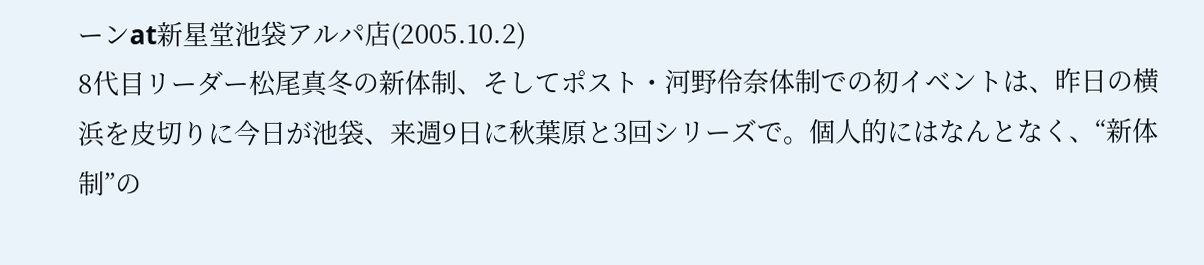ーンat新星堂池袋アルパ店(2005.10.2)
8代目リーダー松尾真冬の新体制、そしてポスト・河野伶奈体制での初イベントは、昨日の横浜を皮切りに今日が池袋、来週9日に秋葉原と3回シリーズで。個人的にはなんとなく、“新体制”の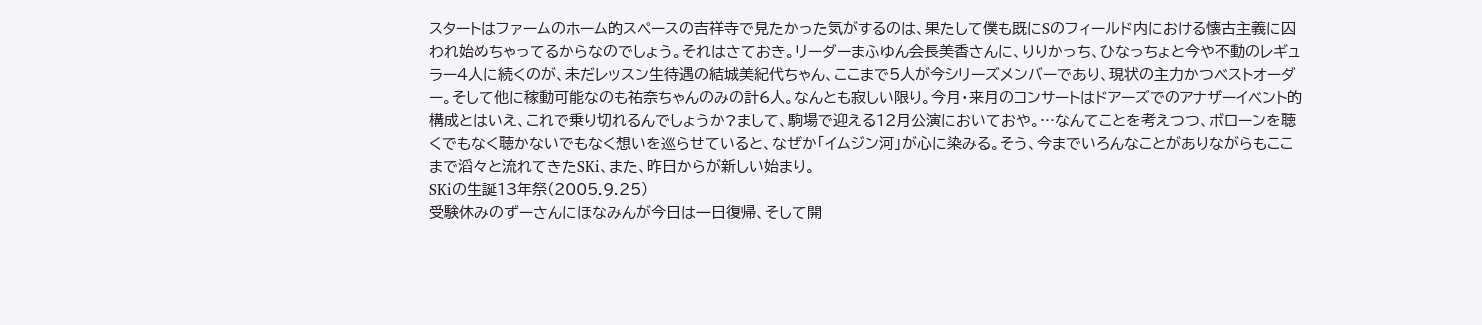スタートはファームのホーム的スペースの吉祥寺で見たかった気がするのは、果たして僕も既にSのフィールド内における懐古主義に囚われ始めちゃってるからなのでしょう。それはさておき。リーダーまふゆん会長美香さんに、りりかっち、ひなっちょと今や不動のレギュラー4人に続くのが、未だレッスン生待遇の結城美紀代ちゃん、ここまで5人が今シリーズメンバーであり、現状の主力かつベストオーダー。そして他に稼動可能なのも祐奈ちゃんのみの計6人。なんとも寂しい限り。今月・来月のコンサートはドアーズでのアナザーイベント的構成とはいえ、これで乗り切れるんでしょうか?まして、駒場で迎える12月公演においておや。…なんてことを考えつつ、ボローンを聴くでもなく聴かないでもなく想いを巡らせていると、なぜか「イムジン河」が心に染みる。そう、今までいろんなことがありながらもここまで滔々と流れてきたSKi、また、昨日からが新しい始まり。
SKiの生誕13年祭(2005.9.25)
受験休みのずーさんにほなみんが今日は一日復帰、そして開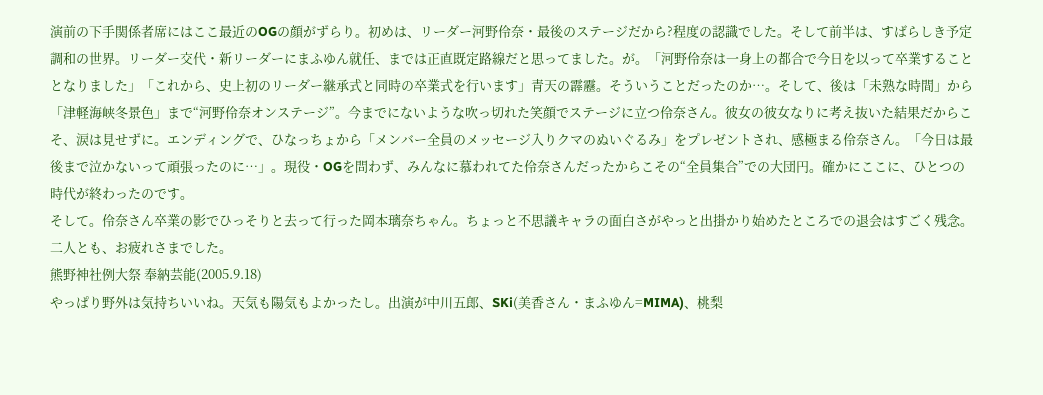演前の下手関係者席にはここ最近のOGの顔がずらり。初めは、リーダー河野伶奈・最後のステージだから?程度の認識でした。そして前半は、すばらしき予定調和の世界。リーダー交代・新リーダーにまふゆん就任、までは正直既定路線だと思ってました。が。「河野伶奈は一身上の都合で今日を以って卒業することとなりました」「これから、史上初のリーダー継承式と同時の卒業式を行います」青天の霹靂。そういうことだったのか…。そして、後は「未熟な時間」から「津軽海峡冬景色」まで“河野伶奈オンステージ”。今までにないような吹っ切れた笑顔でステージに立つ伶奈さん。彼女の彼女なりに考え抜いた結果だからこそ、涙は見せずに。エンディングで、ひなっちょから「メンバー全員のメッセージ入りクマのぬいぐるみ」をプレゼントされ、感極まる伶奈さん。「今日は最後まで泣かないって頑張ったのに…」。現役・OGを問わず、みんなに慕われてた伶奈さんだったからこその“全員集合”での大団円。確かにここに、ひとつの時代が終わったのです。
そして。伶奈さん卒業の影でひっそりと去って行った岡本璃奈ちゃん。ちょっと不思議キャラの面白さがやっと出掛かり始めたところでの退会はすごく残念。
二人とも、お疲れさまでした。
熊野神社例大祭 奉納芸能(2005.9.18)
やっぱり野外は気持ちいいね。天気も陽気もよかったし。出演が中川五郎、SKi(美香さん・まふゆん=MIMA)、桃梨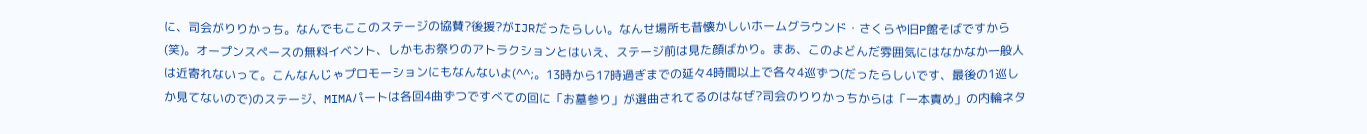に、司会がりりかっち。なんでもここのステージの協賛?後援?がIJRだったらしい。なんせ場所も昔懐かしいホームグラウンド・さくらや旧P館そばですから(笑)。オープンスペースの無料イベント、しかもお祭りのアトラクションとはいえ、ステージ前は見た顔ばかり。まあ、このよどんだ雰囲気にはなかなか一般人は近寄れないって。こんなんじゃプロモーションにもなんないよ(^^;。13時から17時過ぎまでの延々4時間以上で各々4巡ずつ(だったらしいです、最後の1巡しか見てないので)のステージ、MIMAパートは各回4曲ずつですべての回に「お墓参り」が選曲されてるのはなぜ?司会のりりかっちからは「一本責め」の内輪ネタ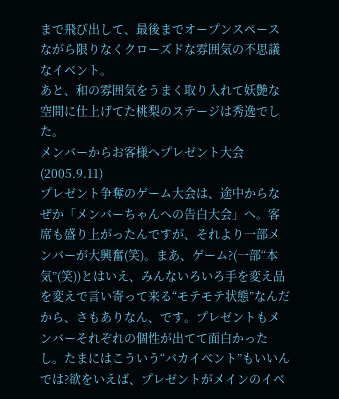まで飛び出して、最後までオープンスペースながら限りなくクローズドな雰囲気の不思議なイベント。
あと、和の雰囲気をうまく取り入れて妖艶な空間に仕上げてた桃梨のステージは秀逸でした。
メンバーからお客様へプレゼント大会(2005.9.11)
プレゼント争奪のゲーム大会は、途中からなぜか「メンバーちゃんへの告白大会」へ。客席も盛り上がったんですが、それより一部メンバーが大興奮(笑)。まあ、ゲーム?(一部“本気”(笑))とはいえ、みんないろいろ手を変え品を変えで言い寄って来る“モテモテ状態”なんだから、さもありなん、です。プレゼントもメンバーそれぞれの個性が出てて面白かったし。たまにはこういう“バカイベント”もいいんでは?欲をいえば、プレゼントがメインのイベ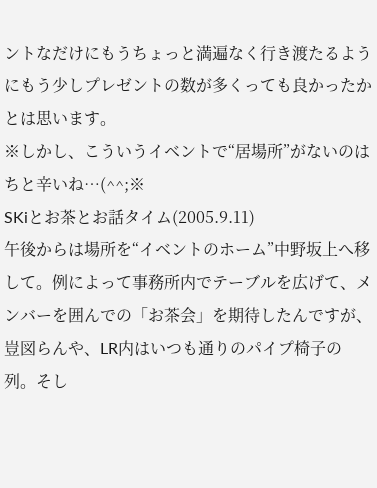ントなだけにもうちょっと満遍なく行き渡たるようにもう少しプレゼントの数が多くっても良かったかとは思います。
※しかし、こういうイベントで“居場所”がないのはちと辛いね…(^^;※
SKiとお茶とお話タイム(2005.9.11)
午後からは場所を“イベントのホーム”中野坂上へ移して。例によって事務所内でテーブルを広げて、メンバーを囲んでの「お茶会」を期待したんですが、豈図らんや、LR内はいつも通りのパイプ椅子の列。そし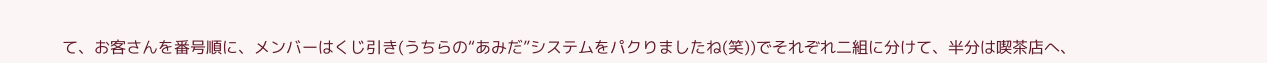て、お客さんを番号順に、メンバーはくじ引き(うちらの“あみだ”システムをパクりましたね(笑))でそれぞれ二組に分けて、半分は喫茶店へ、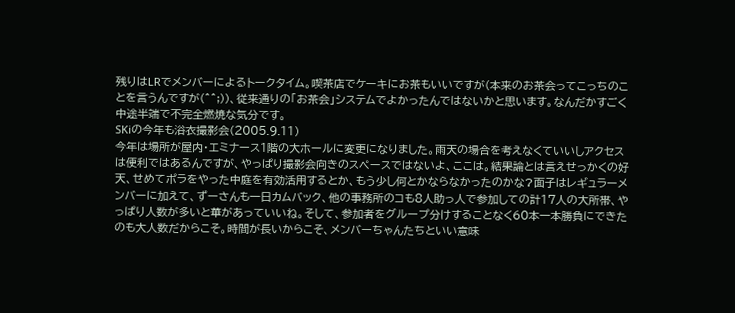残りはLRでメンバーによるトークタイム。喫茶店でケーキにお茶もいいですが(本来のお茶会ってこっちのことを言うんですが(^^;))、従来通りの「お茶会」システムでよかったんではないかと思います。なんだかすごく中途半端で不完全燃焼な気分です。
SKiの今年も浴衣撮影会(2005.9.11)
今年は場所が屋内・エミナース1階の大ホールに変更になりました。雨天の場合を考えなくていいしアクセスは便利ではあるんですが、やっぱり撮影会向きのスペースではないよ、ここは。結果論とは言えせっかくの好天、せめてポラをやった中庭を有効活用するとか、もう少し何とかならなかったのかな?面子はレギュラーメンバーに加えて、ずーさんも一日カムバック、他の事務所のコも8人助っ人で参加しての計17人の大所帯、やっぱり人数が多いと華があっていいね。そして、参加者をグループ分けすることなく60本一本勝負にできたのも大人数だからこそ。時間が長いからこそ、メンバーちゃんたちといい意味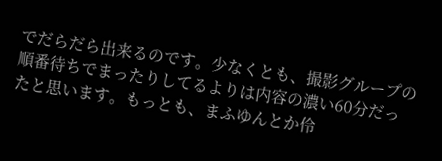でだらだら出来るのです。少なくとも、撮影グループの順番待ちでまったりしてるよりは内容の濃い60分だったと思います。もっとも、まふゆんとか伶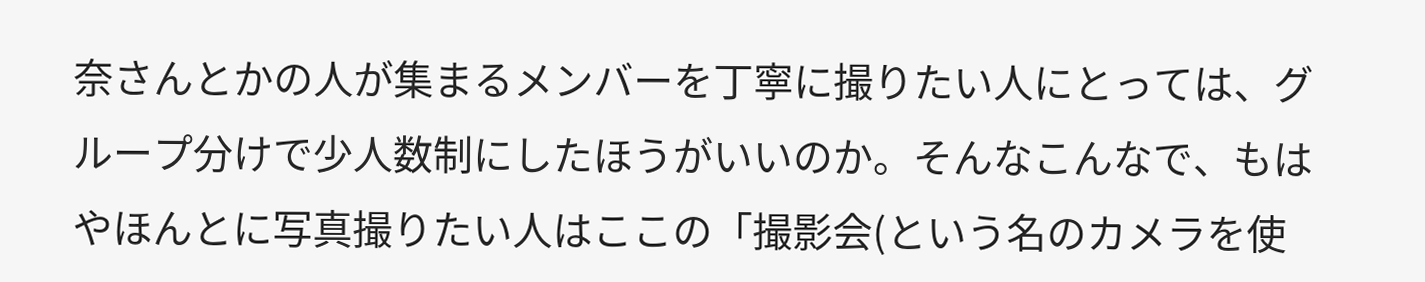奈さんとかの人が集まるメンバーを丁寧に撮りたい人にとっては、グループ分けで少人数制にしたほうがいいのか。そんなこんなで、もはやほんとに写真撮りたい人はここの「撮影会(という名のカメラを使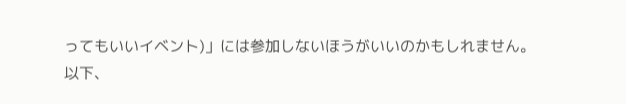ってもいいイベント)」には参加しないほうがいいのかもしれません。
以下、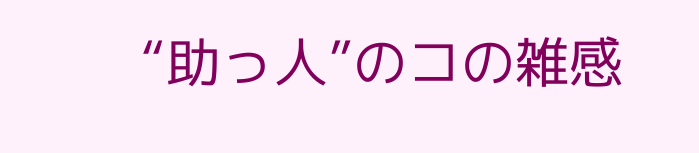“助っ人”のコの雑感